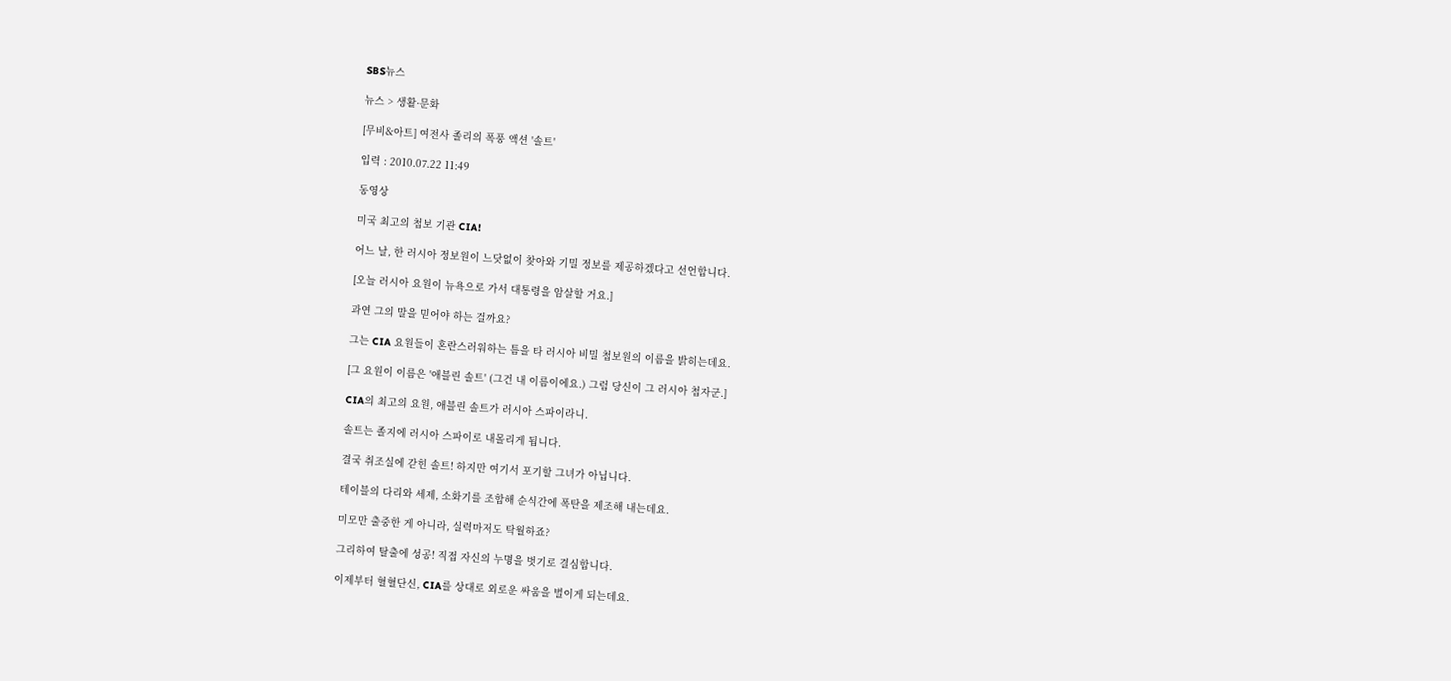SBS뉴스

뉴스 > 생활·문화

[무비&아트] 여전사 졸리의 폭풍 액션 '솔트'

입력 : 2010.07.22 11:49

동영상

미국 최고의 첩보 기관 CIA!

어느 날, 한 러시아 정보원이 느닷없이 찾아와 기밀 정보를 제공하겠다고 선언합니다.

[오늘 러시아 요원이 뉴욕으로 가서 대통령을 암살할 거요.]

과연 그의 말을 믿어야 하는 걸까요?

그는 CIA 요원들이 혼란스러워하는 틈을 타 러시아 비밀 첩보원의 이름을 밝히는데요.

[그 요원이 이름은 '애블린 솔트' (그건 내 이름이에요.) 그럼 당신이 그 러시아 첩자군.]

CIA의 최고의 요원, 애블린 솔트가 러시아 스파이라니.

솔트는 졸지에 러시아 스파이로 내몰리게 됩니다.

결국 취조실에 갇힌 솔트! 하지만 여기서 포기할 그녀가 아닙니다.

테이블의 다리와 세제, 소화기를 조합해 순식간에 폭탄을 제조해 내는데요.

미모만 출중한 게 아니라, 실력마저도 탁월하죠?

그리하여 탈출에 성공! 직접 자신의 누명을 벗기로 결심합니다.

이제부터 혈혈단신, CIA를 상대로 외로운 싸움을 벌이게 되는데요.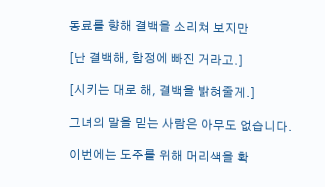동료를 향해 결백을 소리쳐 보지만

[난 결백해, 함정에 빠진 거라고.]

[시키는 대로 해, 결백을 밝혀줄게.]

그녀의 말을 믿는 사람은 아무도 없습니다.

이번에는 도주를 위해 머리색을 확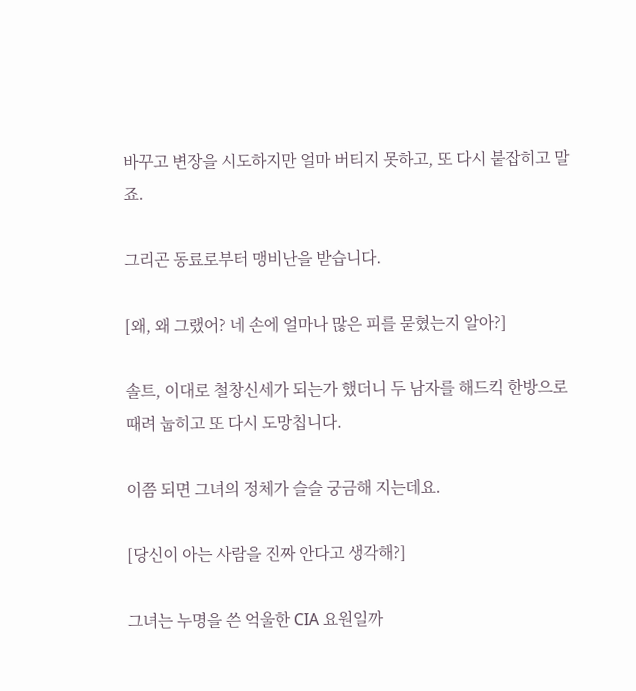바꾸고 변장을 시도하지만 얼마 버티지 못하고, 또 다시 붙잡히고 말죠.

그리곤 동료로부터 맹비난을 받습니다.

[왜, 왜 그랬어? 네 손에 얼마나 많은 피를 묻혔는지 알아?]

솔트, 이대로 철창신세가 되는가 했더니 두 남자를 해드킥 한방으로 때려 눕히고 또 다시 도망칩니다.

이쯤 되면 그녀의 정체가 슬슬 궁금해 지는데요.

[당신이 아는 사람을 진짜 안다고 생각해?]

그녀는 누명을 쓴 억울한 CIA 요원일까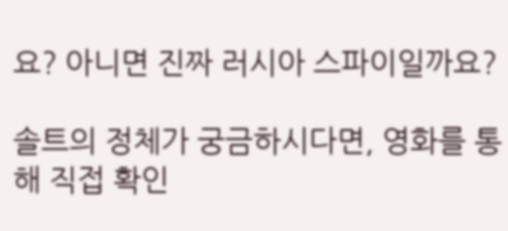요? 아니면 진짜 러시아 스파이일까요?

솔트의 정체가 궁금하시다면, 영화를 통해 직접 확인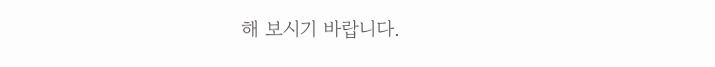해 보시기 바랍니다.